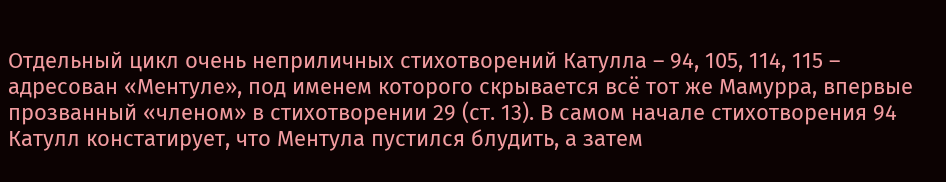Отдельный цикл очень неприличных стихотворений Катулла – 94, 105, 114, 115 – адресован «Ментуле», под именем которого скрывается всё тот же Мамурра, впервые прозванный «членом» в стихотворении 29 (ст. 13). В самом начале стихотворения 94 Катулл констатирует, что Ментула пустился блудить, а затем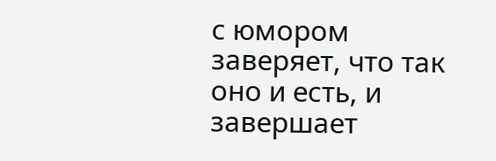с юмором заверяет, что так оно и есть, и завершает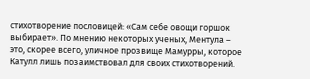стихотворение пословицей: «Сам себе овощи горшок выбирает». По мнению некоторых ученых, Ментула – это, скорее всего, уличное прозвище Мамурры, которое Катулл лишь позаимствовал для своих стихотворений.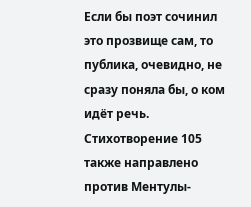Если бы поэт сочинил это прозвище сам, то публика, очевидно, не сразу поняла бы, о ком идёт речь. Стихотворение 105 также направлено против Ментулы-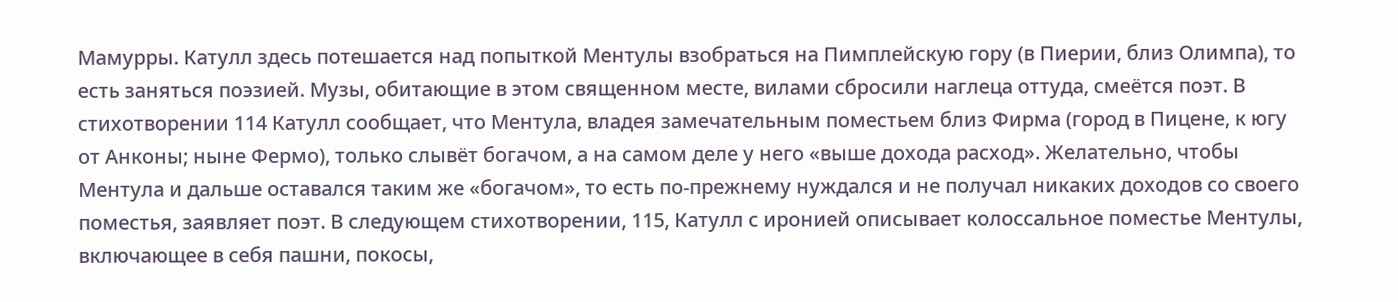Мамурры. Катулл здесь потешается над попыткой Ментулы взобраться на Пимплейскую гору (в Пиерии, близ Олимпа), то есть заняться поэзией. Музы, обитающие в этом священном месте, вилами сбросили наглеца оттуда, смеётся поэт. В стихотворении 114 Катулл сообщает, что Ментула, владея замечательным поместьем близ Фирма (город в Пицене, к югу от Анконы; ныне Фермо), только слывёт богачом, а на самом деле у него «выше дохода расход». Желательно, чтобы Ментула и дальше оставался таким же «богачом», то есть по-прежнему нуждался и не получал никаких доходов со своего поместья, заявляет поэт. В следующем стихотворении, 115, Катулл с иронией описывает колоссальное поместье Ментулы, включающее в себя пашни, покосы,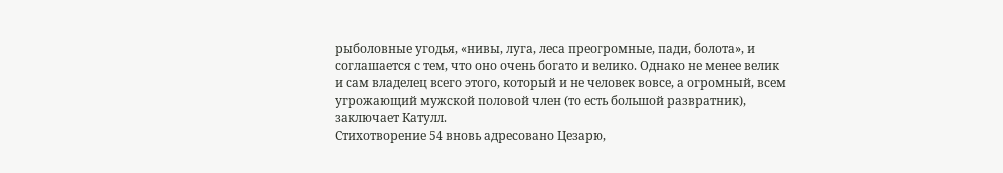рыболовные угодья, «нивы, луга, леса преогромные, пади, болота», и соглашается с тем, что оно очень богато и велико. Однако не менее велик и сам владелец всего этого, который и не человек вовсе, а огромный, всем угрожающий мужской половой член (то есть большой развратник), заключает Катулл.
Стихотворение 54 вновь адресовано Цезарю,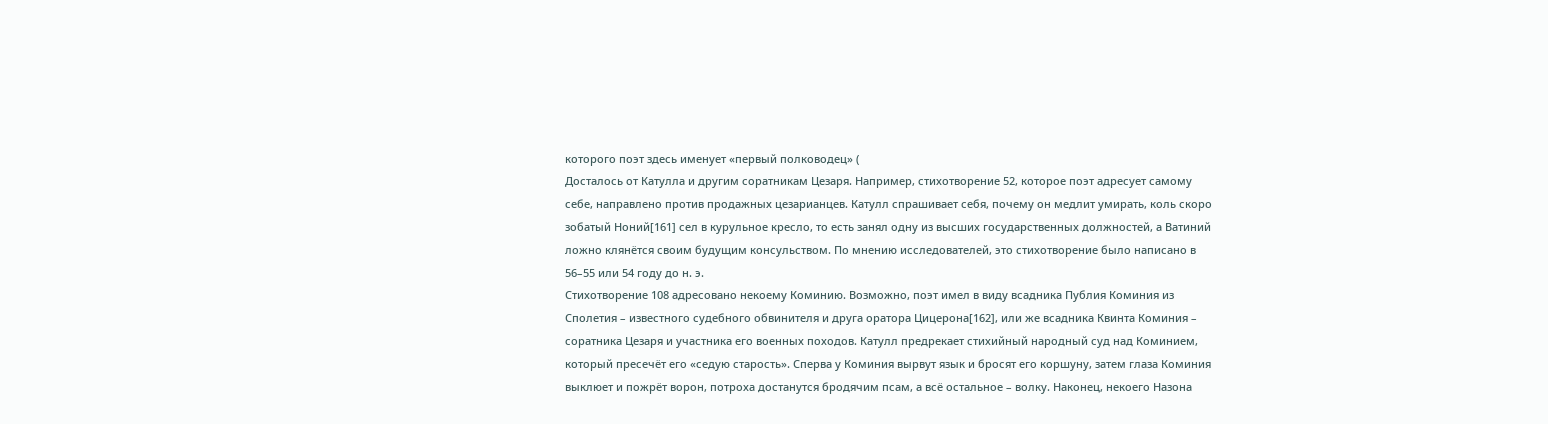которого поэт здесь именует «первый полководец» (
Досталось от Катулла и другим соратникам Цезаря. Например, стихотворение 52, которое поэт адресует самому себе, направлено против продажных цезарианцев. Катулл спрашивает себя, почему он медлит умирать, коль скоро зобатый Ноний[161] сел в курульное кресло, то есть занял одну из высших государственных должностей, а Ватиний ложно клянётся своим будущим консульством. По мнению исследователей, это стихотворение было написано в 56–55 или 54 году до н. э.
Стихотворение 108 адресовано некоему Коминию. Возможно, поэт имел в виду всадника Публия Коминия из Сполетия – известного судебного обвинителя и друга оратора Цицерона[162], или же всадника Квинта Коминия – соратника Цезаря и участника его военных походов. Катулл предрекает стихийный народный суд над Коминием, который пресечёт его «седую старость». Сперва у Коминия вырвут язык и бросят его коршуну, затем глаза Коминия выклюет и пожрёт ворон, потроха достанутся бродячим псам, а всё остальное – волку. Наконец, некоего Назона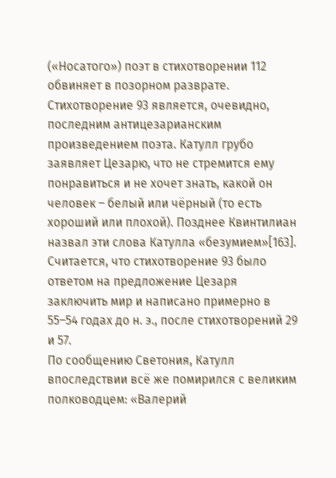(«Носатого») поэт в стихотворении 112 обвиняет в позорном разврате.
Стихотворение 93 является, очевидно, последним антицезарианским произведением поэта. Катулл грубо заявляет Цезарю, что не стремится ему понравиться и не хочет знать, какой он человек – белый или чёрный (то есть хороший или плохой). Позднее Квинтилиан назвал эти слова Катулла «безумием»[163]. Считается, что стихотворение 93 было ответом на предложение Цезаря заключить мир и написано примерно в 55–54 годах до н. э., после стихотворений 29 и 57.
По сообщению Светония, Катулл впоследствии всё же помирился с великим полководцем: «Валерий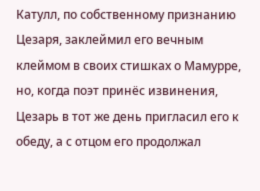Катулл, по собственному признанию Цезаря, заклеймил его вечным клеймом в своих стишках о Мамурре, но, когда поэт принёс извинения, Цезарь в тот же день пригласил его к обеду, а с отцом его продолжал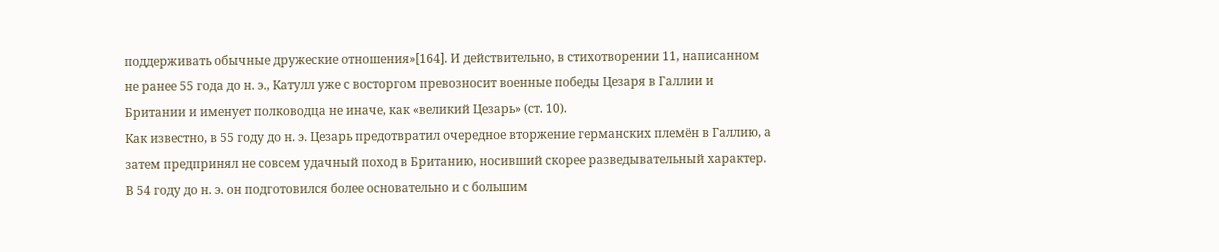поддерживать обычные дружеские отношения»[164]. И действительно, в стихотворении 11, написанном не ранее 55 года до н. э., Катулл уже с восторгом превозносит военные победы Цезаря в Галлии и Британии и именует полководца не иначе, как «великий Цезарь» (ст. 10).
Как известно, в 55 году до н. э. Цезарь предотвратил очередное вторжение германских племён в Галлию, а затем предпринял не совсем удачный поход в Британию, носивший скорее разведывательный характер. В 54 году до н. э. он подготовился более основательно и с большим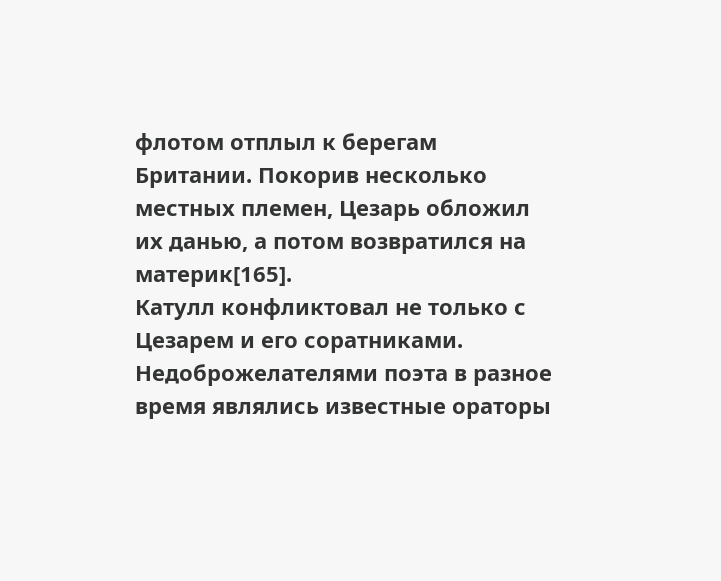флотом отплыл к берегам Британии. Покорив несколько местных племен, Цезарь обложил их данью, а потом возвратился на материк[165].
Катулл конфликтовал не только с Цезарем и его соратниками. Недоброжелателями поэта в разное время являлись известные ораторы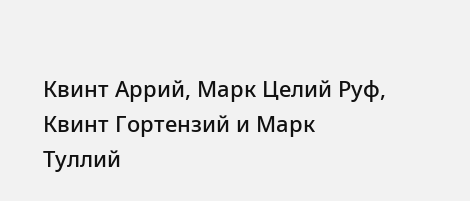Квинт Аррий, Марк Целий Руф, Квинт Гортензий и Марк Туллий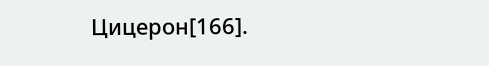Цицерон[166].